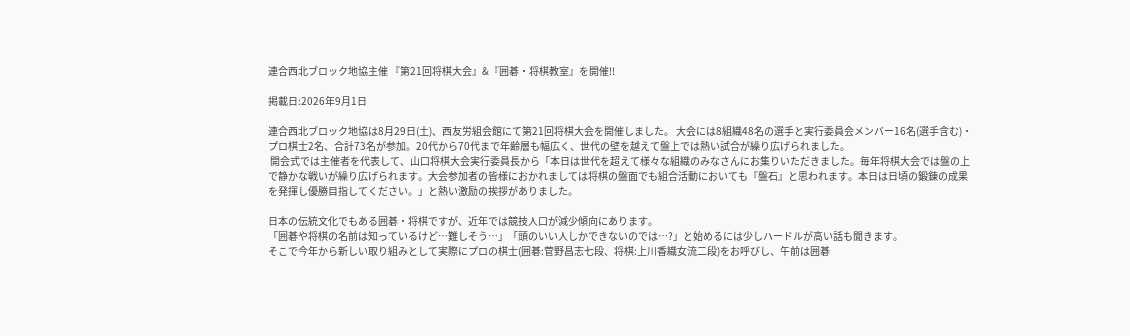連合西北ブロック地協主催 『第21回将棋大会』&『囲碁・将棋教室』を開催!!

掲載日:2026年9月1日

連合西北ブロック地協は8月29日(土)、西友労組会館にて第21回将棋大会を開催しました。 大会には8組織48名の選手と実行委員会メンバー16名(選手含む)・プロ棋士2名、合計73名が参加。20代から70代まで年齢層も幅広く、世代の壁を越えて盤上では熱い試合が繰り広げられました。
 開会式では主催者を代表して、山口将棋大会実行委員長から「本日は世代を超えて様々な組織のみなさんにお集りいただきました。毎年将棋大会では盤の上で静かな戦いが繰り広げられます。大会参加者の皆様におかれましては将棋の盤面でも組合活動においても『盤石』と思われます。本日は日頃の鍛錬の成果を発揮し優勝目指してください。」と熱い激励の挨拶がありました。

日本の伝統文化でもある囲碁・将棋ですが、近年では競技人口が減少傾向にあります。
「囲碁や将棋の名前は知っているけど…難しそう…」「頭のいい人しかできないのでは…?」と始めるには少しハードルが高い話も聞きます。
そこで今年から新しい取り組みとして実際にプロの棋士(囲碁:菅野昌志七段、将棋:上川香織女流二段)をお呼びし、午前は囲碁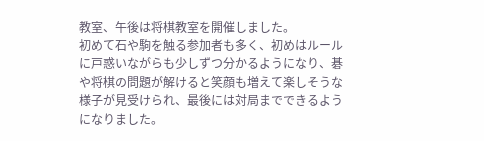教室、午後は将棋教室を開催しました。
初めて石や駒を触る参加者も多く、初めはルールに戸惑いながらも少しずつ分かるようになり、碁や将棋の問題が解けると笑顔も増えて楽しそうな様子が見受けられ、最後には対局までできるようになりました。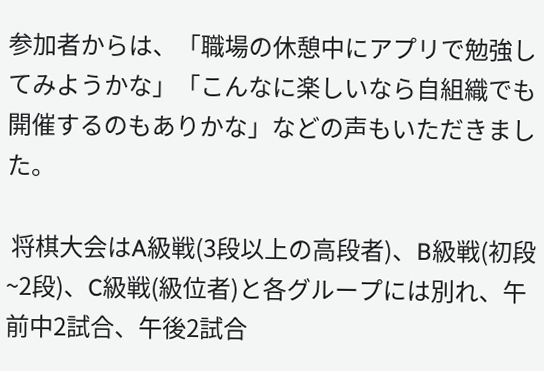参加者からは、「職場の休憩中にアプリで勉強してみようかな」「こんなに楽しいなら自組織でも開催するのもありかな」などの声もいただきました。

 将棋大会はA級戦(3段以上の高段者)、B級戦(初段~2段)、C級戦(級位者)と各グループには別れ、午前中2試合、午後2試合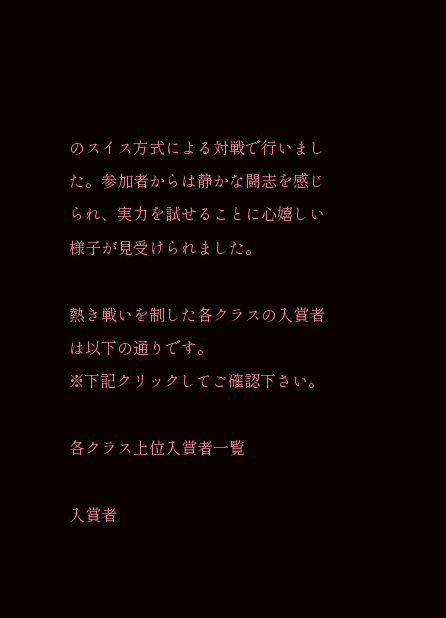のスイス方式による対戦で行いました。参加者からは静かな闘志を感じられ、実力を試せることに心嬉しい様子が見受けられました。

熱き戦いを制した各クラスの入賞者は以下の通りです。
※下記クリックしてご確認下さい。

各クラス上位入賞者一覧

入賞者